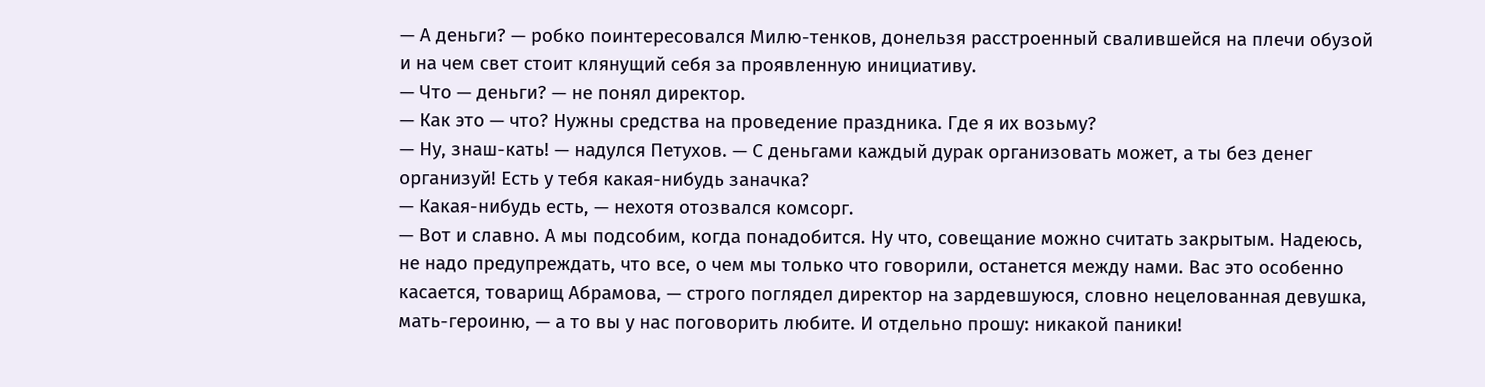— А деньги? — робко поинтересовался Милю-тенков, донельзя расстроенный свалившейся на плечи обузой и на чем свет стоит клянущий себя за проявленную инициативу.
— Что — деньги? — не понял директор.
— Как это — что? Нужны средства на проведение праздника. Где я их возьму?
— Ну, знаш-кать! — надулся Петухов. — С деньгами каждый дурак организовать может, а ты без денег организуй! Есть у тебя какая-нибудь заначка?
— Какая-нибудь есть, — нехотя отозвался комсорг.
— Вот и славно. А мы подсобим, когда понадобится. Ну что, совещание можно считать закрытым. Надеюсь, не надо предупреждать, что все, о чем мы только что говорили, останется между нами. Вас это особенно касается, товарищ Абрамова, — строго поглядел директор на зардевшуюся, словно нецелованная девушка, мать-героиню, — а то вы у нас поговорить любите. И отдельно прошу: никакой паники!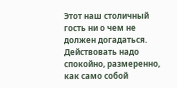Этот наш столичный гость ни о чем не должен догадаться. Действовать надо спокойно, размеренно, как само собой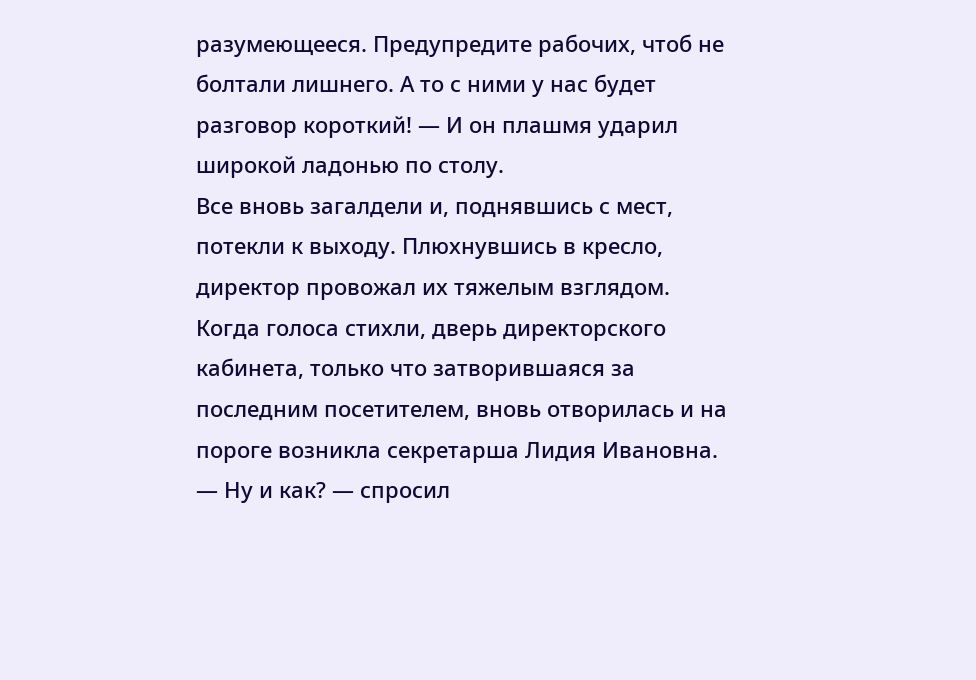разумеющееся. Предупредите рабочих, чтоб не болтали лишнего. А то с ними у нас будет разговор короткий! — И он плашмя ударил широкой ладонью по столу.
Все вновь загалдели и, поднявшись с мест, потекли к выходу. Плюхнувшись в кресло, директор провожал их тяжелым взглядом.
Когда голоса стихли, дверь директорского кабинета, только что затворившаяся за последним посетителем, вновь отворилась и на пороге возникла секретарша Лидия Ивановна.
— Ну и как? — спросил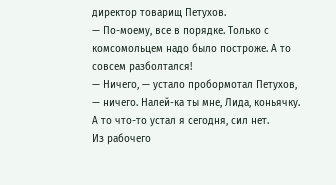директор товарищ Петухов.
— По-моему, все в порядке. Только с комсомольцем надо было построже. А то совсем разболтался!
— Ничего, — устало пробормотал Петухов, — ничего. Налей-ка ты мне, Лида, коньячку. А то что-то устал я сегодня, сил нет.
Из рабочего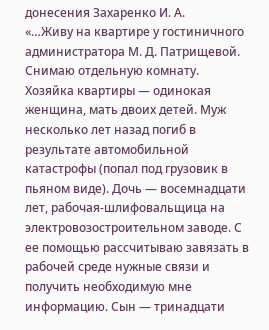донесения Захаренко И. А.
«…Живу на квартире у гостиничного администратора М. Д. Патрищевой. Снимаю отдельную комнату. Хозяйка квартиры — одинокая женщина, мать двоих детей. Муж несколько лет назад погиб в результате автомобильной катастрофы (попал под грузовик в пьяном виде). Дочь — восемнадцати лет, рабочая-шлифовальщица на электровозостроительном заводе. С ее помощью рассчитываю завязать в рабочей среде нужные связи и получить необходимую мне информацию. Сын — тринадцати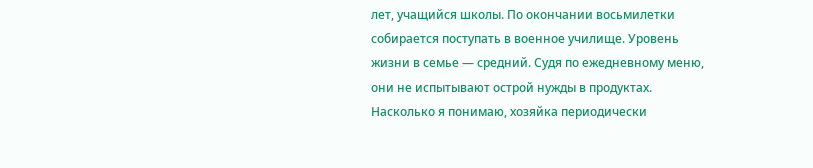лет, учащийся школы. По окончании восьмилетки собирается поступать в военное училище. Уровень жизни в семье — средний. Судя по ежедневному меню, они не испытывают острой нужды в продуктах. Насколько я понимаю, хозяйка периодически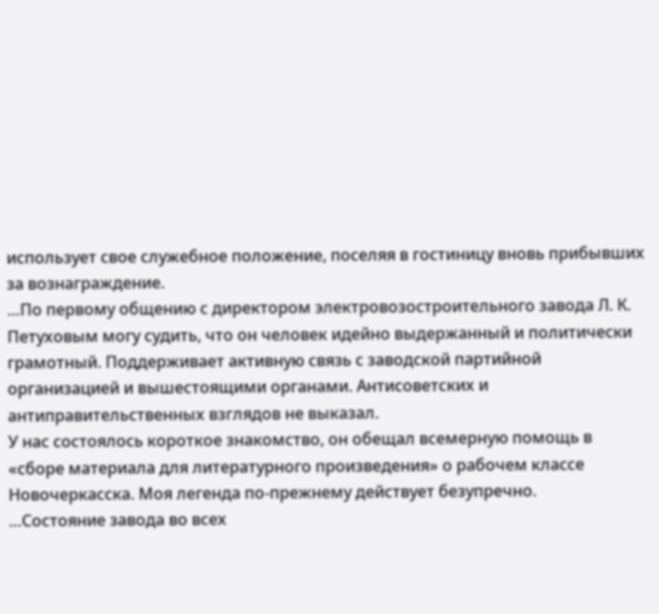использует свое служебное положение, поселяя в гостиницу вновь прибывших за вознаграждение.
…По первому общению с директором электровозостроительного завода Л. К. Петуховым могу судить, что он человек идейно выдержанный и политически грамотный. Поддерживает активную связь с заводской партийной организацией и вышестоящими органами. Антисоветских и антиправительственных взглядов не выказал.
У нас состоялось короткое знакомство, он обещал всемерную помощь в «сборе материала для литературного произведения» о рабочем классе Новочеркасска. Моя легенда по-прежнему действует безупречно.
…Состояние завода во всех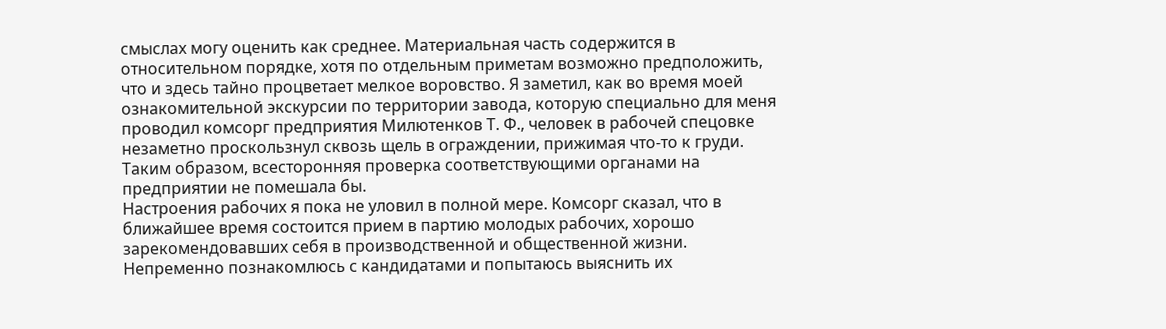смыслах могу оценить как среднее. Материальная часть содержится в относительном порядке, хотя по отдельным приметам возможно предположить, что и здесь тайно процветает мелкое воровство. Я заметил, как во время моей ознакомительной экскурсии по территории завода, которую специально для меня проводил комсорг предприятия Милютенков Т. Ф., человек в рабочей спецовке незаметно проскользнул сквозь щель в ограждении, прижимая что-то к груди. Таким образом, всесторонняя проверка соответствующими органами на предприятии не помешала бы.
Настроения рабочих я пока не уловил в полной мере. Комсорг сказал, что в ближайшее время состоится прием в партию молодых рабочих, хорошо зарекомендовавших себя в производственной и общественной жизни. Непременно познакомлюсь с кандидатами и попытаюсь выяснить их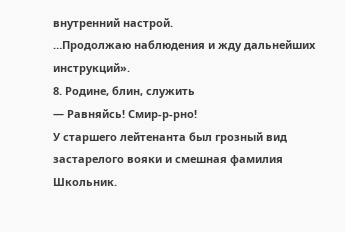внутренний настрой.
…Продолжаю наблюдения и жду дальнейших инструкций».
8. Родине, блин, служить
— Равняйсь! Смир-р-рно!
У старшего лейтенанта был грозный вид застарелого вояки и смешная фамилия Школьник.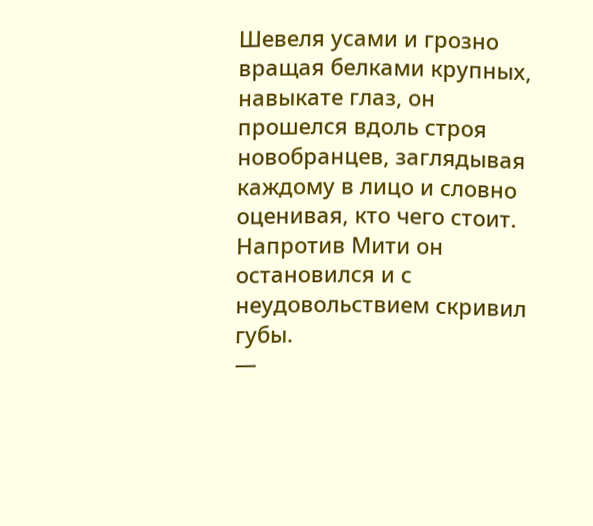Шевеля усами и грозно вращая белками крупных, навыкате глаз, он прошелся вдоль строя новобранцев, заглядывая каждому в лицо и словно оценивая, кто чего стоит.
Напротив Мити он остановился и с неудовольствием скривил губы.
—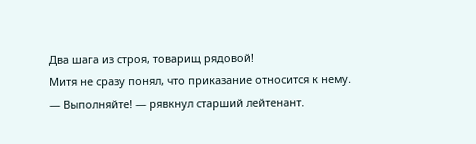Два шага из строя, товарищ рядовой!
Митя не сразу понял, что приказание относится к нему.
— Выполняйте! — рявкнул старший лейтенант.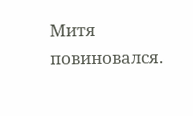Митя повиновался.